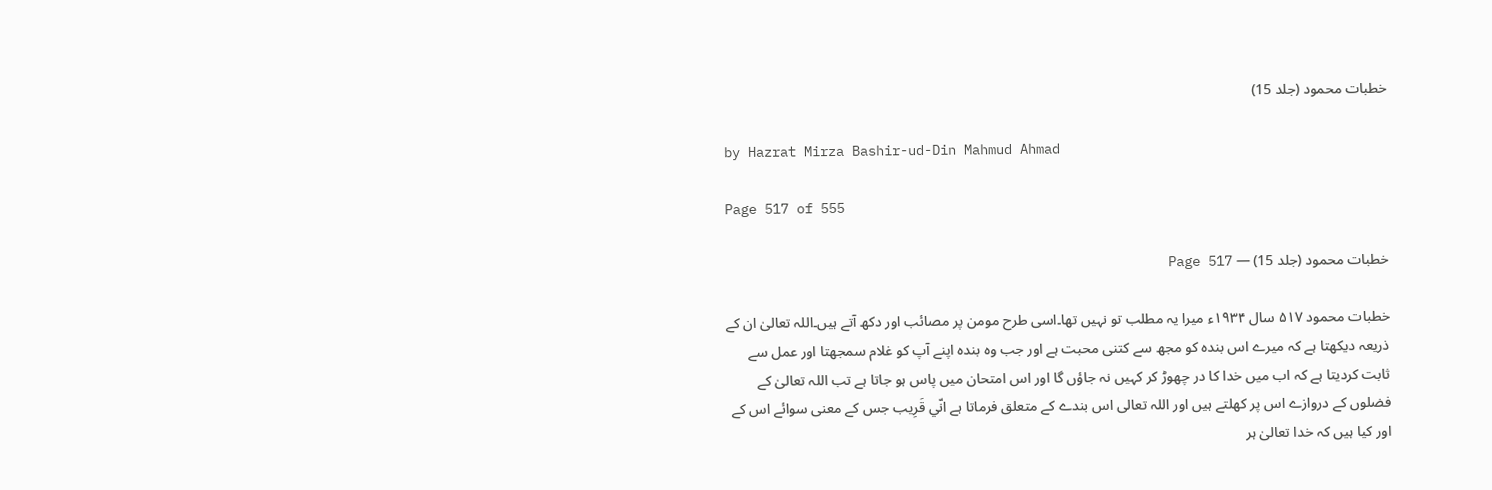خطبات محمود (جلد 15)

by Hazrat Mirza Bashir-ud-Din Mahmud Ahmad

Page 517 of 555

خطبات محمود (جلد 15) — Page 517

خطبات محمود ۵۱۷ سال ۱۹۳۴ء میرا یہ مطلب تو نہیں تھا۔اسی طرح مومن پر مصائب اور دکھ آتے ہیں۔اللہ تعالیٰ ان کے ذریعہ دیکھتا ہے کہ میرے اس بندہ کو مجھ سے کتنی محبت ہے اور جب وہ بندہ اپنے آپ کو غلام سمجھتا اور عمل سے ثابت کردیتا ہے کہ اب میں خدا کا در چھوڑ کر کہیں نہ جاؤں گا اور اس امتحان میں پاس ہو جاتا ہے تب اللہ تعالیٰ کے فضلوں کے دروازے اس پر کھلتے ہیں اور اللہ تعالی اس بندے کے متعلق فرماتا ہے انّي قَرِيب جس کے معنی سوائے اس کے اور کیا ہیں کہ خدا تعالیٰ ہر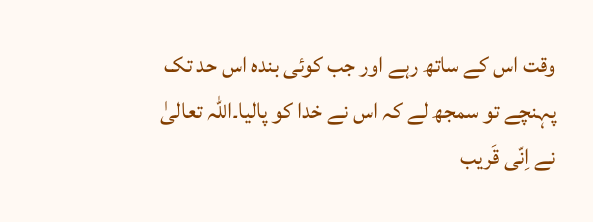وقت اس کے ساتھ رہے اور جب کوئی بندہ اس حد تک پہنچے تو سمجھ لے کہ اس نے خدا کو پالیا۔اللہ تعالیٰ نے اِنّى قَریب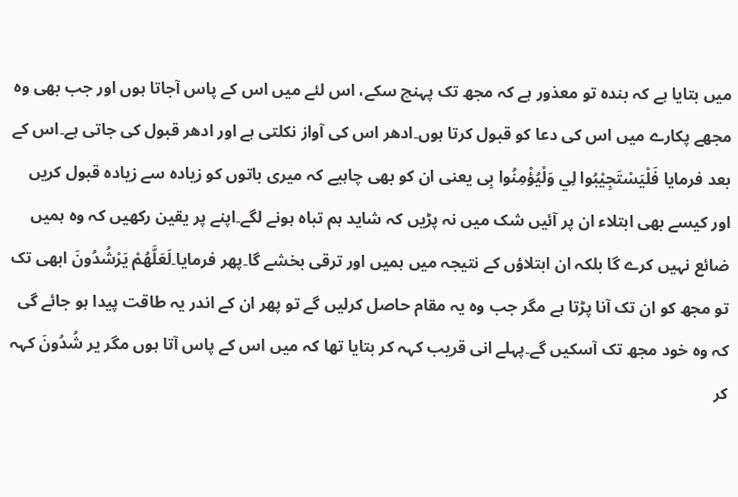میں بتایا ہے کہ بندہ تو معذور ہے کہ مجھ تک پہنچ سکے، اس لئے میں اس کے پاس آجاتا ہوں اور جب بھی وہ مجھے پکارے میں اس کی دعا کو قبول کرتا ہوں۔ادھر اس کی آواز نکلتی ہے اور ادھر قبول کی جاتی ہے۔اس کے بعد فرمایا فَلْيَسْتَجِيْبُوا لِي وَلْيُؤْمِنُوا بِی یعنی ان کو بھی چاہیے کہ میری باتوں کو زیادہ سے زیادہ قبول کریں اور کیسے بھی ابتلاء ان پر آئیں شک میں نہ پڑیں کہ شاید ہم تباہ ہونے لگے۔اپنے پر یقین رکھیں کہ وہ ہمیں ضائع نہیں کرے گا بلکہ ان ابتلاؤں کے نتیجہ میں ہمیں اور ترقی بخشے گا۔پھر فرمایا۔لَعَلَّهُمْ يَرْشُدُونَ ابھی تک تو مجھ کو ان تک آنا پڑتا ہے مگر جب وہ یہ مقام حاصل کرلیں گے تو پھر ان کے اندر یہ طاقت پیدا ہو جائے گی کہ وہ خود مجھ تک آسکیں گے۔پہلے انی قریب کہہ کر بتایا تھا کہ میں اس کے پاس آتا ہوں مگر یر شُدُونَ کہہ کر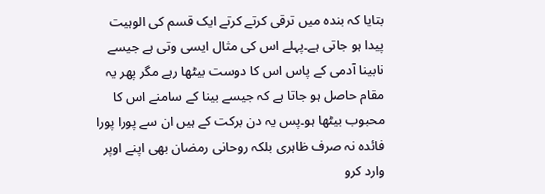بتایا کہ بندہ میں ترقی کرتے کرتے ایک قسم کی الوہیت پیدا ہو جاتی ہے۔پہلے اس کی مثال ایسی وتی ہے جیسے نابینا آدمی کے پاس اس کا دوست بیٹھا رہے مگر پھر یہ مقام حاصل ہو جاتا ہے کہ جیسے بینا کے سامنے اس کا محبوب بیٹھا ہو۔پس یہ دن برکت کے ہیں ان سے پورا پورا فائدہ نہ صرف ظاہری بلکہ روحانی رمضان بھی اپنے اوپر وارد کرو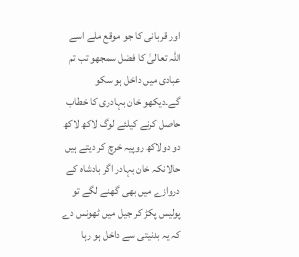اور قربانی کا جو موقع ملے اسے اللہ تعالیٰ کا فضل سمجھو تب تم عبادی میں داخل ہو سکو گے۔دیکھو خان بہادری کا خطاب حاصل کرنے کیلئے لوگ لاکھ لاکھ دو دولاکھ روپیہ خرچ کر دیتے ہیں حالانکہ خان بہادر اگر بادشاہ کے دروازے میں بھی گھنے لگے تو پولیس پکڑ کر جیل میں ٹھونس دے کہ یہ بدنیتی سے داخل ہو رہا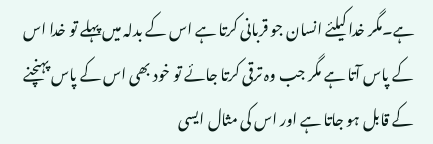ہے۔مگر خدا کیلئے انسان جو قربانی کرتا ہے اس کے بدلہ میں پہلے تو خدا اس کے پاس آتا ہے مگر جب وہ ترقی کرتا جائے تو خود بھی اس کے پاس پہنچنے کے قابل ہو جاتا ہے اور اس کی مثال ایسی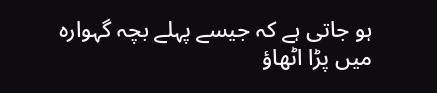ہو جاتی ہے کہ جیسے پہلے بچہ گہوارہ میں پڑا اٹھاؤ